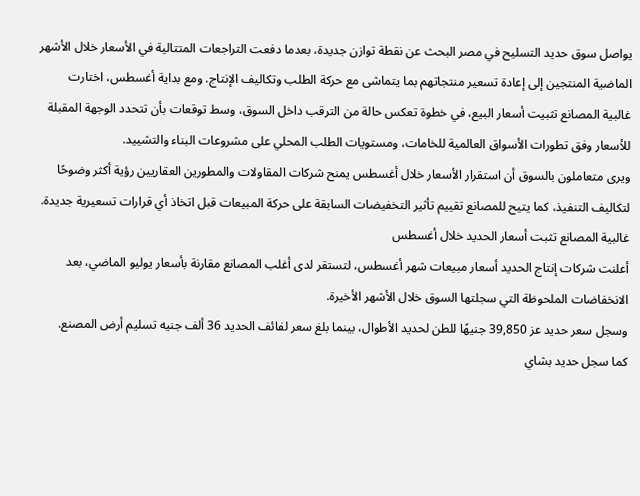يواصل سوق حديد التسليح في مصر البحث عن نقطة توازن جديدة، بعدما دفعت التراجعات المتتالية في الأسعار خلال الأشهر الماضية المنتجين إلى إعادة تسعير منتجاتهم بما يتماشى مع حركة الطلب وتكاليف الإنتاج. ومع بداية أغسطس، اختارت غالبية المصانع تثبيت أسعار البيع، في خطوة تعكس حالة من الترقب داخل السوق، وسط توقعات بأن تتحدد الوجهة المقبلة للأسعار وفق تطورات الأسواق العالمية للخامات، ومستويات الطلب المحلي على مشروعات البناء والتشييد.
ويرى متعاملون بالسوق أن استقرار الأسعار خلال أغسطس يمنح شركات المقاولات والمطورين العقاريين رؤية أكثر وضوحًا لتكاليف التنفيذ، كما يتيح للمصانع تقييم تأثير التخفيضات السابقة على حركة المبيعات قبل اتخاذ أي قرارات تسعيرية جديدة.
غالبية المصانع تثبت أسعار الحديد خلال أغسطس
أعلنت شركات إنتاج الحديد أسعار مبيعات شهر أغسطس، لتستقر لدى أغلب المصانع مقارنة بأسعار يوليو الماضي، بعد الانخفاضات الملحوظة التي سجلتها السوق خلال الأشهر الأخيرة.
وسجل سعر حديد عز 39,850 جنيهًا للطن لحديد الأطوال، بينما بلغ سعر لفائف الحديد 36 ألف جنيه تسليم أرض المصنع.
كما سجل حديد بشاي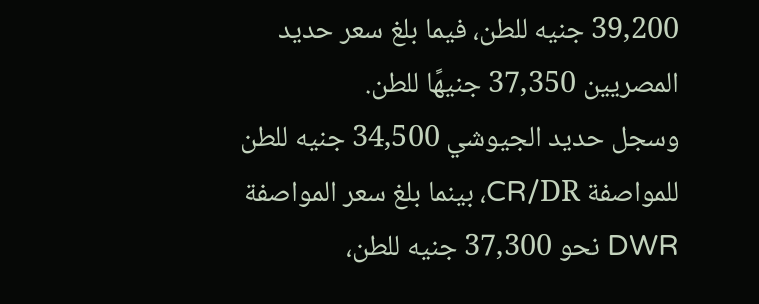39,200 جنيه للطن، فيما بلغ سعر حديد المصريين 37,350 جنيهًا للطن.
وسجل حديد الجيوشي 34,500 جنيه للطن للمواصفة CR/DR، بينما بلغ سعر المواصفة DWR نحو 37,300 جنيه للطن،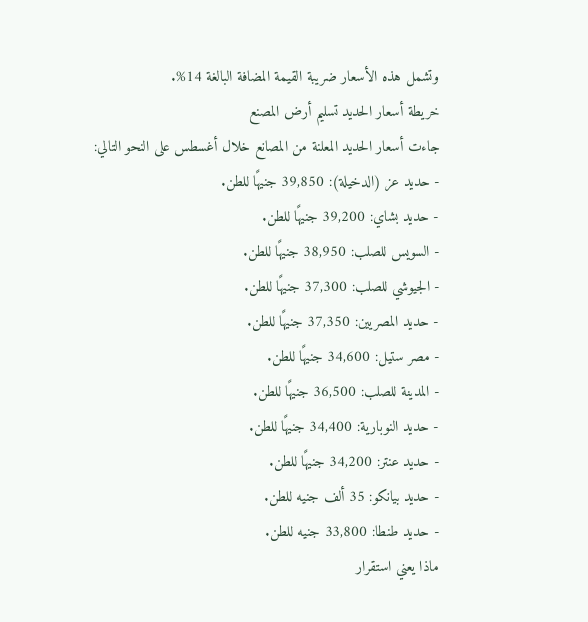وتشمل هذه الأسعار ضريبة القيمة المضافة البالغة 14%.
خريطة أسعار الحديد تسليم أرض المصنع
جاءت أسعار الحديد المعلنة من المصانع خلال أغسطس على النحو التالي:
- حديد عز (الدخيلة): 39,850 جنيهًا للطن.
- حديد بشاي: 39,200 جنيهًا للطن.
- السويس للصلب: 38,950 جنيهًا للطن.
- الجيوشي للصلب: 37,300 جنيهًا للطن.
- حديد المصريين: 37,350 جنيهًا للطن.
- مصر ستيل: 34,600 جنيهًا للطن.
- المدينة للصلب: 36,500 جنيهًا للطن.
- حديد النوبارية: 34,400 جنيهًا للطن.
- حديد عنتر: 34,200 جنيهًا للطن.
- حديد بيانكو: 35 ألف جنيه للطن.
- حديد طنطا: 33,800 جنيه للطن.
ماذا يعني استقرار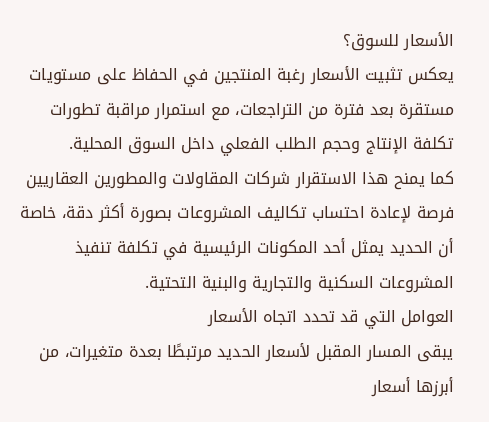الأسعار للسوق؟
يعكس تثبيت الأسعار رغبة المنتجين في الحفاظ على مستويات مستقرة بعد فترة من التراجعات، مع استمرار مراقبة تطورات تكلفة الإنتاج وحجم الطلب الفعلي داخل السوق المحلية.
كما يمنح هذا الاستقرار شركات المقاولات والمطورين العقاريين فرصة لإعادة احتساب تكاليف المشروعات بصورة أكثر دقة، خاصة أن الحديد يمثل أحد المكونات الرئيسية في تكلفة تنفيذ المشروعات السكنية والتجارية والبنية التحتية.
العوامل التي قد تحدد اتجاه الأسعار
يبقى المسار المقبل لأسعار الحديد مرتبطًا بعدة متغيرات، من أبرزها أسعار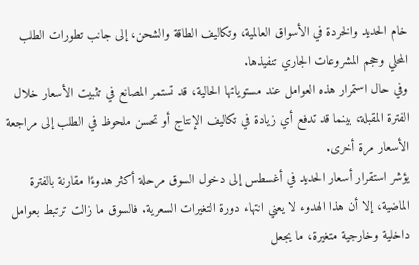خام الحديد والخردة في الأسواق العالمية، وتكاليف الطاقة والشحن، إلى جانب تطورات الطلب المحلي وحجم المشروعات الجاري تنفيذها.
وفي حال استمرار هذه العوامل عند مستوياتها الحالية، قد تستمر المصانع في تثبيت الأسعار خلال الفترة المقبلة، بينما قد تدفع أي زيادة في تكاليف الإنتاج أو تحسن ملحوظ في الطلب إلى مراجعة الأسعار مرة أخرى.
يؤشر استقرار أسعار الحديد في أغسطس إلى دخول السوق مرحلة أكثر هدوءًا مقارنة بالفترة الماضية، إلا أن هذا الهدوء لا يعني انتهاء دورة التغيرات السعرية. فالسوق ما زالت ترتبط بعوامل داخلية وخارجية متغيرة، ما يجعل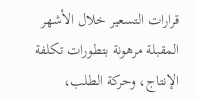قرارات التسعير خلال الأشهر المقبلة مرهونة بتطورات تكلفة الإنتاج، وحركة الطلب،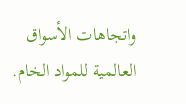واتجاهات الأسواق العالمية للمواد الخام.